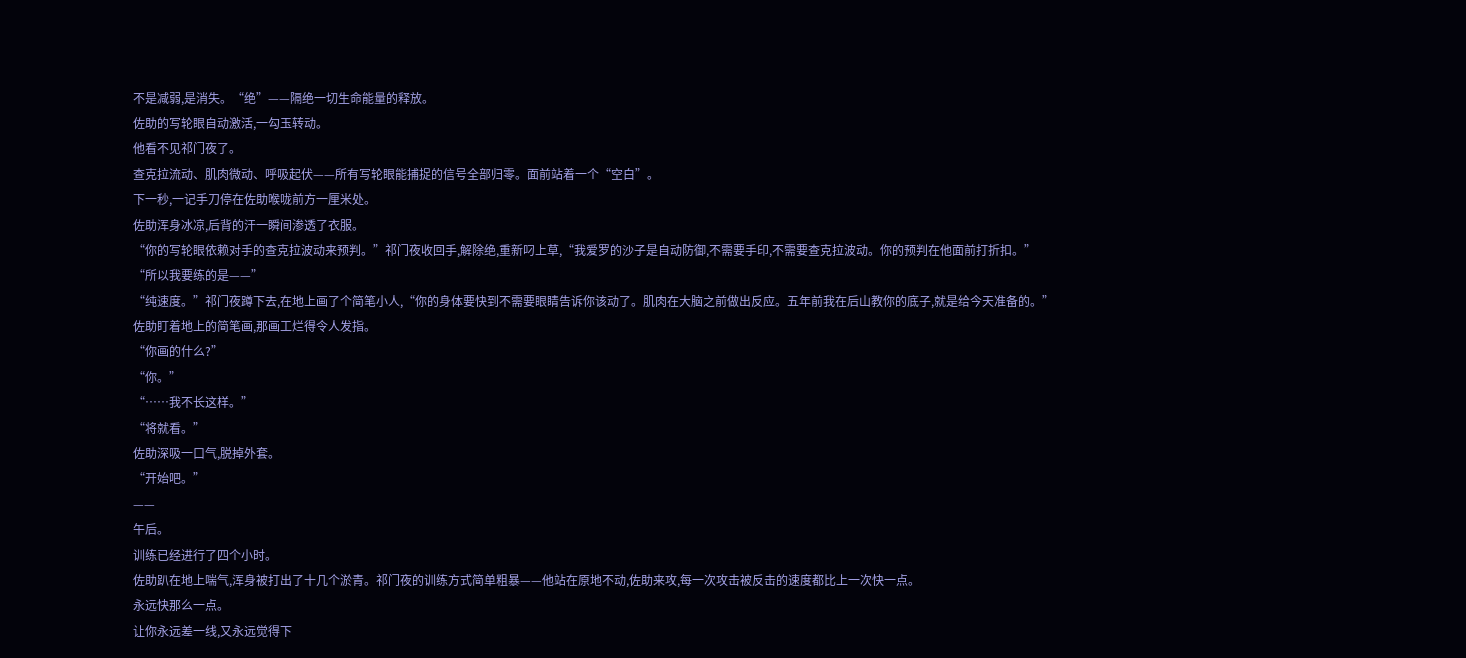不是减弱,是消失。“绝”——隔绝一切生命能量的释放。
佐助的写轮眼自动激活,一勾玉转动。
他看不见祁门夜了。
查克拉流动、肌肉微动、呼吸起伏——所有写轮眼能捕捉的信号全部归零。面前站着一个“空白”。
下一秒,一记手刀停在佐助喉咙前方一厘米处。
佐助浑身冰凉,后背的汗一瞬间渗透了衣服。
“你的写轮眼依赖对手的查克拉波动来预判。”祁门夜收回手,解除绝,重新叼上草,“我爱罗的沙子是自动防御,不需要手印,不需要查克拉波动。你的预判在他面前打折扣。”
“所以我要练的是——”
“纯速度。”祁门夜蹲下去,在地上画了个简笔小人,“你的身体要快到不需要眼睛告诉你该动了。肌肉在大脑之前做出反应。五年前我在后山教你的底子,就是给今天准备的。”
佐助盯着地上的简笔画,那画工烂得令人发指。
“你画的什么?”
“你。”
“……我不长这样。”
“将就看。”
佐助深吸一口气,脱掉外套。
“开始吧。”
——
午后。
训练已经进行了四个小时。
佐助趴在地上喘气,浑身被打出了十几个淤青。祁门夜的训练方式简单粗暴——他站在原地不动,佐助来攻,每一次攻击被反击的速度都比上一次快一点。
永远快那么一点。
让你永远差一线,又永远觉得下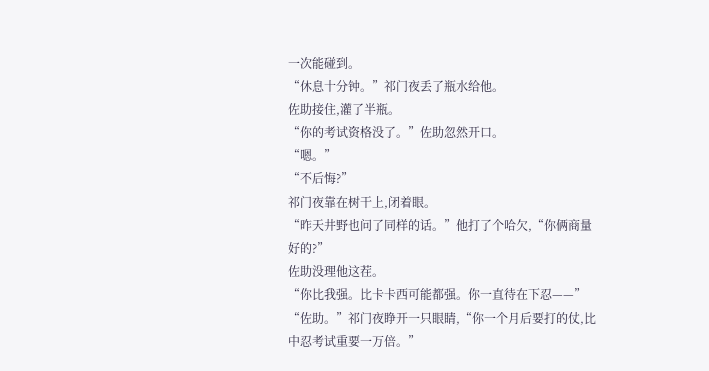一次能碰到。
“休息十分钟。”祁门夜丢了瓶水给他。
佐助接住,灌了半瓶。
“你的考试资格没了。”佐助忽然开口。
“嗯。”
“不后悔?”
祁门夜靠在树干上,闭着眼。
“昨天井野也问了同样的话。”他打了个哈欠,“你俩商量好的?”
佐助没理他这茬。
“你比我强。比卡卡西可能都强。你一直待在下忍——”
“佐助。”祁门夜睁开一只眼睛,“你一个月后要打的仗,比中忍考试重要一万倍。”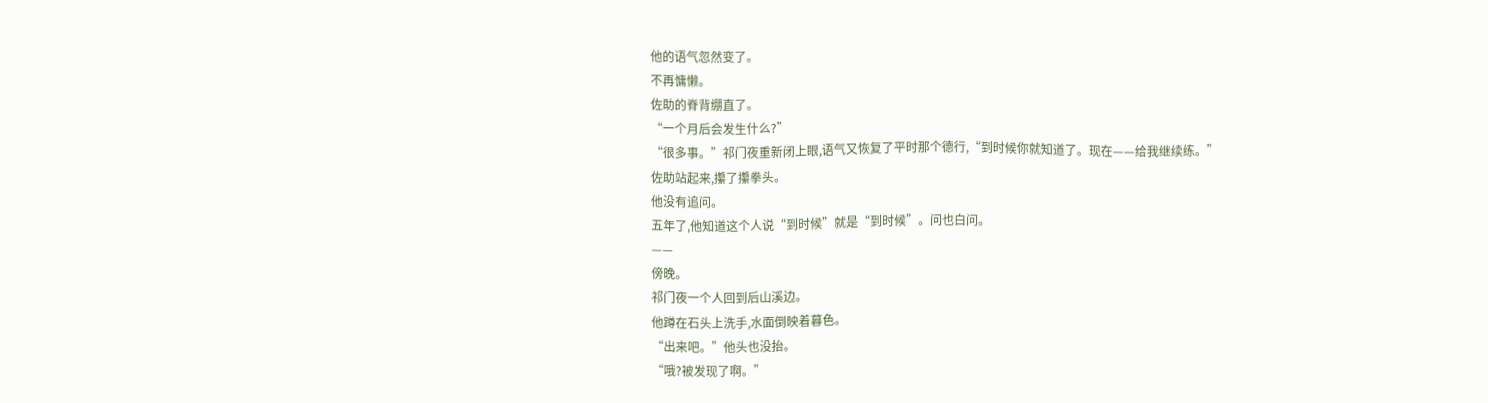他的语气忽然变了。
不再慵懒。
佐助的脊背绷直了。
“一个月后会发生什么?”
“很多事。”祁门夜重新闭上眼,语气又恢复了平时那个德行,“到时候你就知道了。现在——给我继续练。”
佐助站起来,攥了攥拳头。
他没有追问。
五年了,他知道这个人说“到时候”就是“到时候”。问也白问。
——
傍晚。
祁门夜一个人回到后山溪边。
他蹲在石头上洗手,水面倒映着暮色。
“出来吧。”他头也没抬。
“哦?被发现了啊。”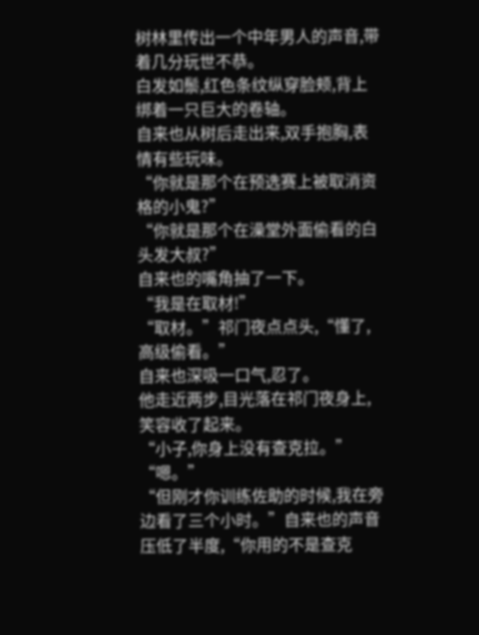树林里传出一个中年男人的声音,带着几分玩世不恭。
白发如鬃,红色条纹纵穿脸颊,背上绑着一只巨大的卷轴。
自来也从树后走出来,双手抱胸,表情有些玩味。
“你就是那个在预选赛上被取消资格的小鬼?”
“你就是那个在澡堂外面偷看的白头发大叔?”
自来也的嘴角抽了一下。
“我是在取材!”
“取材。”祁门夜点点头,“懂了,高级偷看。”
自来也深吸一口气,忍了。
他走近两步,目光落在祁门夜身上,笑容收了起来。
“小子,你身上没有查克拉。”
“嗯。”
“但刚才你训练佐助的时候,我在旁边看了三个小时。”自来也的声音压低了半度,“你用的不是查克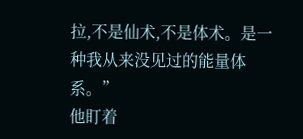拉,不是仙术,不是体术。是一种我从来没见过的能量体系。”
他盯着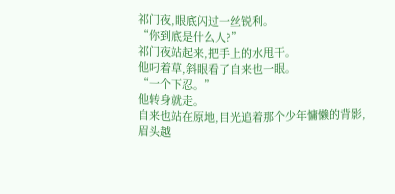祁门夜,眼底闪过一丝锐利。
“你到底是什么人?”
祁门夜站起来,把手上的水甩干。
他叼着草,斜眼看了自来也一眼。
“一个下忍。”
他转身就走。
自来也站在原地,目光追着那个少年慵懒的背影,眉头越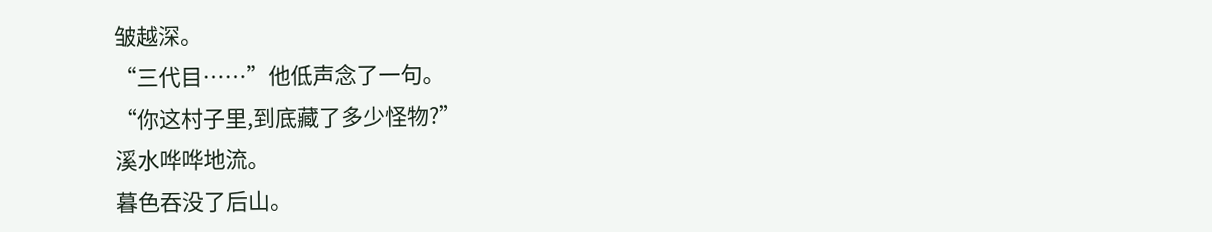皱越深。
“三代目……”他低声念了一句。
“你这村子里,到底藏了多少怪物?”
溪水哗哗地流。
暮色吞没了后山。